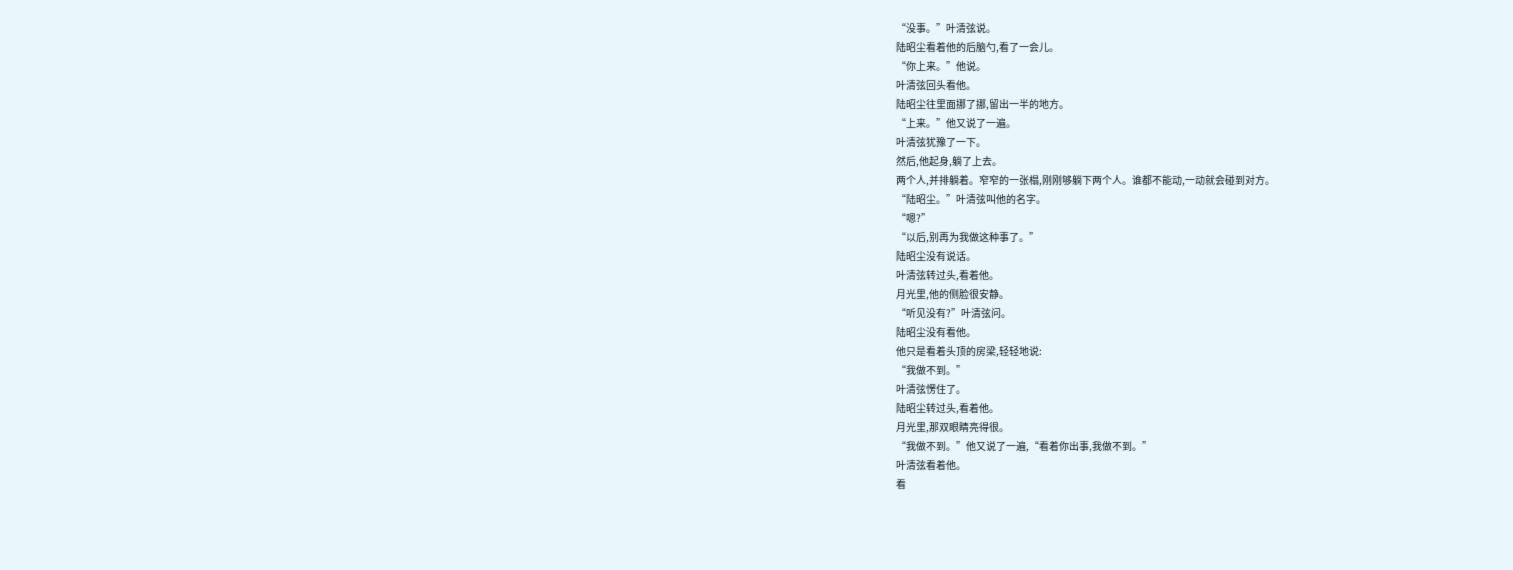“没事。”叶清弦说。
陆昭尘看着他的后脑勺,看了一会儿。
“你上来。”他说。
叶清弦回头看他。
陆昭尘往里面挪了挪,留出一半的地方。
“上来。”他又说了一遍。
叶清弦犹豫了一下。
然后,他起身,躺了上去。
两个人,并排躺着。窄窄的一张榻,刚刚够躺下两个人。谁都不能动,一动就会碰到对方。
“陆昭尘。”叶清弦叫他的名字。
“嗯?”
“以后,别再为我做这种事了。”
陆昭尘没有说话。
叶清弦转过头,看着他。
月光里,他的侧脸很安静。
“听见没有?”叶清弦问。
陆昭尘没有看他。
他只是看着头顶的房梁,轻轻地说:
“我做不到。”
叶清弦愣住了。
陆昭尘转过头,看着他。
月光里,那双眼睛亮得很。
“我做不到。”他又说了一遍,“看着你出事,我做不到。”
叶清弦看着他。
看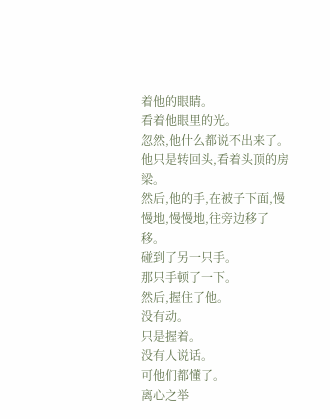着他的眼睛。
看着他眼里的光。
忽然,他什么都说不出来了。
他只是转回头,看着头顶的房梁。
然后,他的手,在被子下面,慢慢地,慢慢地,往旁边移了移。
碰到了另一只手。
那只手顿了一下。
然后,握住了他。
没有动。
只是握着。
没有人说话。
可他们都懂了。
离心之举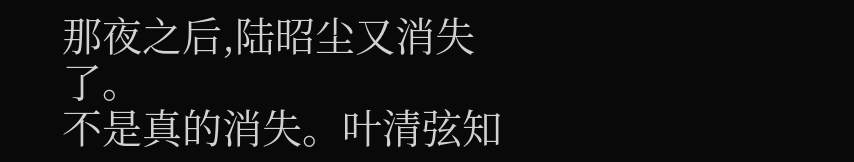那夜之后,陆昭尘又消失了。
不是真的消失。叶清弦知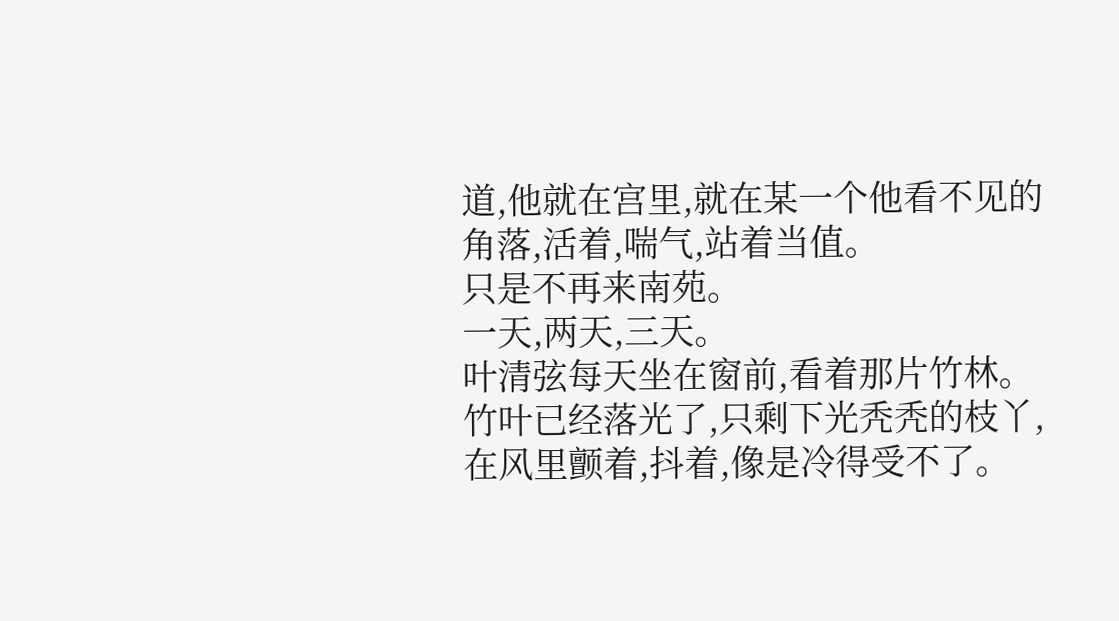道,他就在宫里,就在某一个他看不见的角落,活着,喘气,站着当值。
只是不再来南苑。
一天,两天,三天。
叶清弦每天坐在窗前,看着那片竹林。竹叶已经落光了,只剩下光秃秃的枝丫,在风里颤着,抖着,像是冷得受不了。